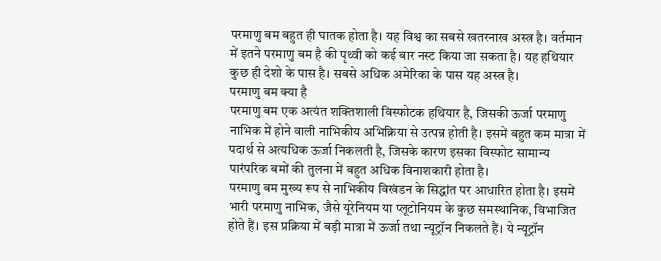परमाणु बम बहुत ही घातक होता है। यह विश्व का सबसे खतरनाख अस्त्र है। वर्तमान में इतने परमाणु बम है की पृथ्वी को कई बार नस्ट किया जा सकता है। यह हथियार कुछ ही देशो के पास है। सबसे अधिक अमेरिका के पास यह अस्त्र है।
परमाणु बम क्या है
परमाणु बम एक अत्यंत शक्तिशाली विस्फोटक हथियार है, जिसकी ऊर्जा परमाणु नाभिक में होने वाली नाभिकीय अभिक्रिया से उत्पन्न होती है। इसमें बहुत कम मात्रा में पदार्थ से अत्यधिक ऊर्जा निकलती है, जिसके कारण इसका विस्फोट सामान्य पारंपरिक बमों की तुलना में बहुत अधिक विनाशकारी होता है।
परमाणु बम मुख्य रूप से नाभिकीय विखंडन के सिद्धांत पर आधारित होता है। इसमें भारी परमाणु नाभिक, जैसे यूरेनियम या प्लूटोनियम के कुछ समस्थानिक, विभाजित होते हैं। इस प्रक्रिया में बड़ी मात्रा में ऊर्जा तथा न्यूट्रॉन निकलते हैं। ये न्यूट्रॉन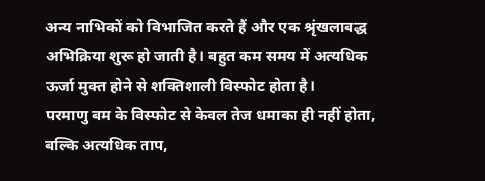अन्य नाभिकों को विभाजित करते हैं और एक श्रृंखलाबद्ध अभिक्रिया शुरू हो जाती है। बहुत कम समय में अत्यधिक ऊर्जा मुक्त होने से शक्तिशाली विस्फोट होता है।
परमाणु बम के विस्फोट से केवल तेज धमाका ही नहीं होता, बल्कि अत्यधिक ताप,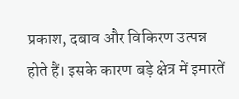प्रकाश, दबाव और विकिरण उत्पन्न होते हैं। इसके कारण बड़े क्षेत्र में इमारतें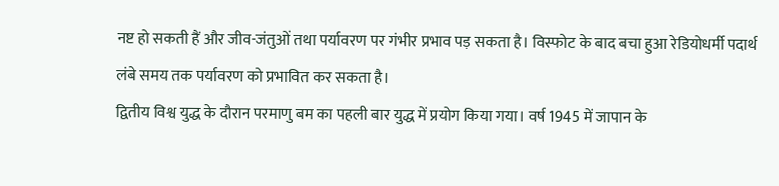नष्ट हो सकती हैं और जीव-जंतुओं तथा पर्यावरण पर गंभीर प्रभाव पड़ सकता है। विस्फोट के बाद बचा हुआ रेडियोधर्मी पदार्थ लंबे समय तक पर्यावरण को प्रभावित कर सकता है।
द्वितीय विश्व युद्ध के दौरान परमाणु बम का पहली बार युद्ध में प्रयोग किया गया। वर्ष 1945 में जापान के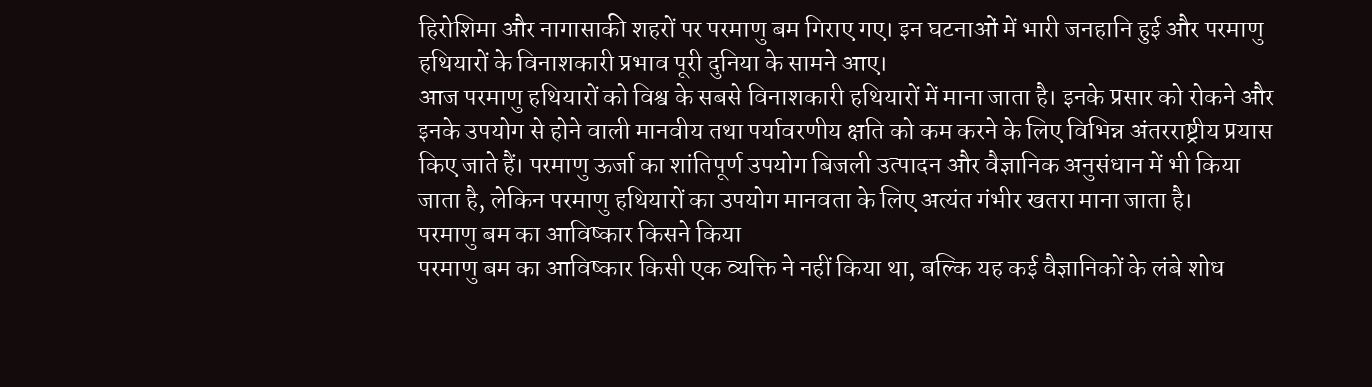हिरोशिमा और नागासाकी शहरों पर परमाणु बम गिराए गए। इन घटनाओं में भारी जनहानि हुई और परमाणु हथियारों के विनाशकारी प्रभाव पूरी दुनिया के सामने आए।
आज परमाणु हथियारों को विश्व के सबसे विनाशकारी हथियारों में माना जाता है। इनके प्रसार को रोकने और इनके उपयोग से होने वाली मानवीय तथा पर्यावरणीय क्षति को कम करने के लिए विभिन्न अंतरराष्ट्रीय प्रयास किए जाते हैं। परमाणु ऊर्जा का शांतिपूर्ण उपयोग बिजली उत्पादन और वैज्ञानिक अनुसंधान में भी किया जाता है, लेकिन परमाणु हथियारों का उपयोग मानवता के लिए अत्यंत गंभीर खतरा माना जाता है।
परमाणु बम का आविष्कार किसने किया
परमाणु बम का आविष्कार किसी एक व्यक्ति ने नहीं किया था, बल्कि यह कई वैज्ञानिकों के लंबे शोध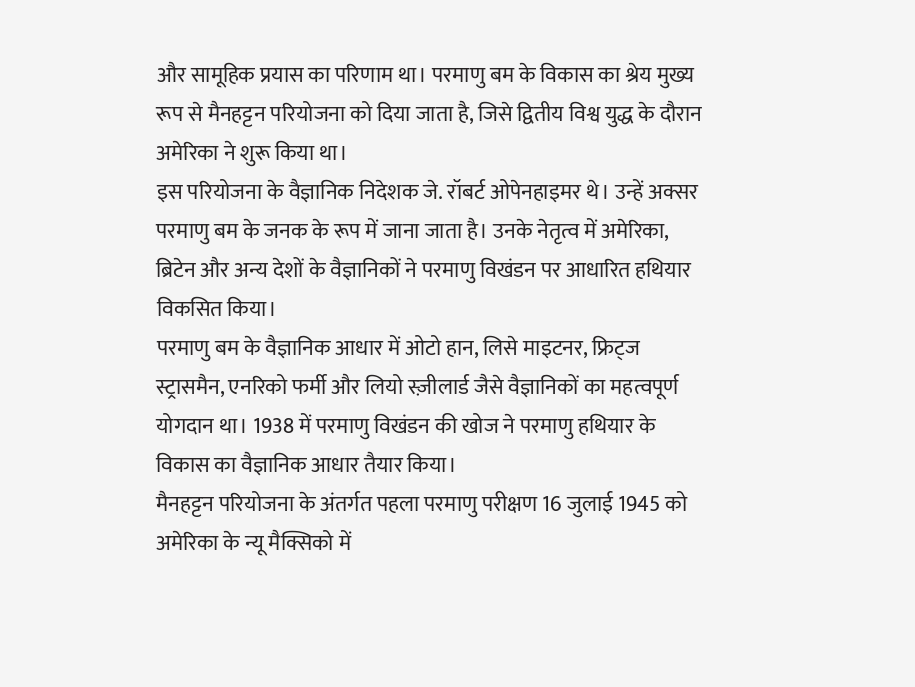और सामूहिक प्रयास का परिणाम था। परमाणु बम के विकास का श्रेय मुख्य रूप से मैनहट्टन परियोजना को दिया जाता है, जिसे द्वितीय विश्व युद्ध के दौरान अमेरिका ने शुरू किया था।
इस परियोजना के वैज्ञानिक निदेशक जे. रॉबर्ट ओपेनहाइमर थे। उन्हें अक्सर परमाणु बम के जनक के रूप में जाना जाता है। उनके नेतृत्व में अमेरिका, ब्रिटेन और अन्य देशों के वैज्ञानिकों ने परमाणु विखंडन पर आधारित हथियार विकसित किया।
परमाणु बम के वैज्ञानिक आधार में ओटो हान, लिसे माइटनर, फ्रिट्ज स्ट्रासमैन, एनरिको फर्मी और लियो स्ज़ीलार्ड जैसे वैज्ञानिकों का महत्वपूर्ण योगदान था। 1938 में परमाणु विखंडन की खोज ने परमाणु हथियार के विकास का वैज्ञानिक आधार तैयार किया।
मैनहट्टन परियोजना के अंतर्गत पहला परमाणु परीक्षण 16 जुलाई 1945 को अमेरिका के न्यू मैक्सिको में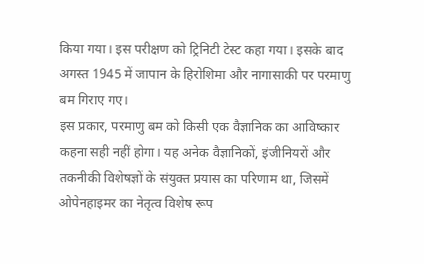किया गया। इस परीक्षण को ट्रिनिटी टेस्ट कहा गया। इसके बाद अगस्त 1945 में जापान के हिरोशिमा और नागासाकी पर परमाणु बम गिराए गए।
इस प्रकार, परमाणु बम को किसी एक वैज्ञानिक का आविष्कार कहना सही नहीं होगा। यह अनेक वैज्ञानिकों, इंजीनियरों और तकनीकी विशेषज्ञों के संयुक्त प्रयास का परिणाम था, जिसमें ओपेनहाइमर का नेतृत्व विशेष रूप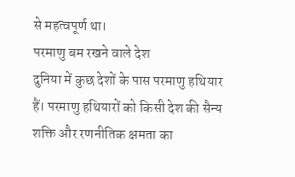से महत्वपूर्ण था।
परमाणु बम रखने वाले देश
दुनिया में कुछ देशों के पास परमाणु हथियार हैं। परमाणु हथियारों को किसी देश की सैन्य शक्ति और रणनीतिक क्षमता का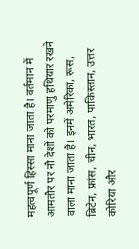महत्वपूर्ण हिस्सा माना जाता है। वर्तमान में आमतौर पर नौ देशों को परमाणु हथियार रखने वाला माना जाता है। इनमें अमेरिका, रूस, ब्रिटेन, फ्रांस, चीन, भारत, पाकिस्तान, उत्तर कोरिया और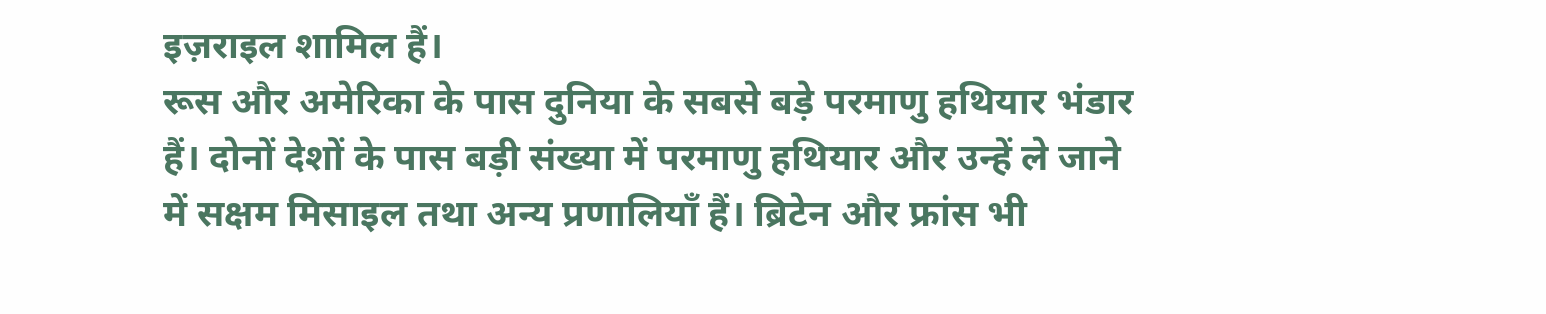इज़राइल शामिल हैं।
रूस और अमेरिका के पास दुनिया के सबसे बड़े परमाणु हथियार भंडार हैं। दोनों देशों के पास बड़ी संख्या में परमाणु हथियार और उन्हें ले जाने में सक्षम मिसाइल तथा अन्य प्रणालियाँ हैं। ब्रिटेन और फ्रांस भी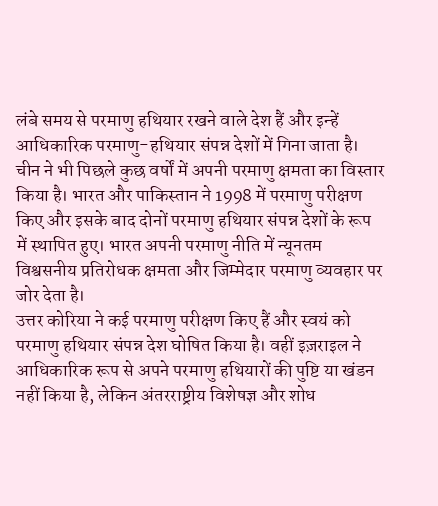लंबे समय से परमाणु हथियार रखने वाले देश हैं और इन्हें आधिकारिक परमाणु-हथियार संपन्न देशों में गिना जाता है।
चीन ने भी पिछले कुछ वर्षों में अपनी परमाणु क्षमता का विस्तार किया है। भारत और पाकिस्तान ने 1998 में परमाणु परीक्षण किए और इसके बाद दोनों परमाणु हथियार संपन्न देशों के रूप में स्थापित हुए। भारत अपनी परमाणु नीति में न्यूनतम विश्वसनीय प्रतिरोधक क्षमता और जिम्मेदार परमाणु व्यवहार पर जोर देता है।
उत्तर कोरिया ने कई परमाणु परीक्षण किए हैं और स्वयं को परमाणु हथियार संपन्न देश घोषित किया है। वहीं इज़राइल ने आधिकारिक रूप से अपने परमाणु हथियारों की पुष्टि या खंडन नहीं किया है, लेकिन अंतरराष्ट्रीय विशेषज्ञ और शोध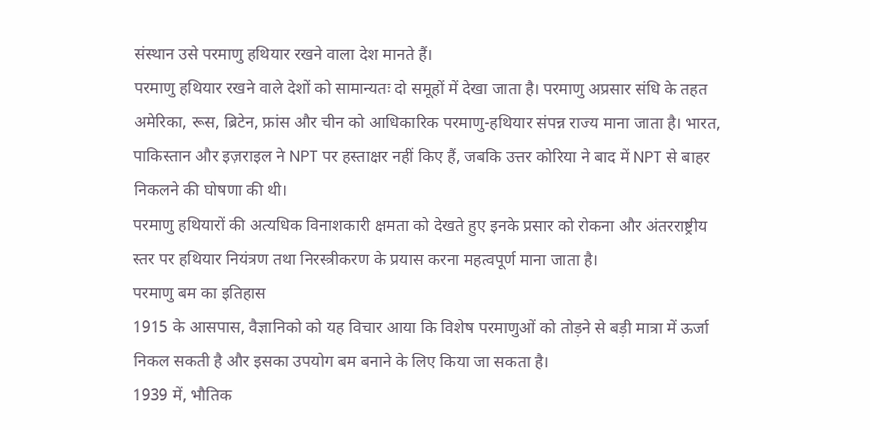संस्थान उसे परमाणु हथियार रखने वाला देश मानते हैं।
परमाणु हथियार रखने वाले देशों को सामान्यतः दो समूहों में देखा जाता है। परमाणु अप्रसार संधि के तहत अमेरिका, रूस, ब्रिटेन, फ्रांस और चीन को आधिकारिक परमाणु-हथियार संपन्न राज्य माना जाता है। भारत, पाकिस्तान और इज़राइल ने NPT पर हस्ताक्षर नहीं किए हैं, जबकि उत्तर कोरिया ने बाद में NPT से बाहर निकलने की घोषणा की थी।
परमाणु हथियारों की अत्यधिक विनाशकारी क्षमता को देखते हुए इनके प्रसार को रोकना और अंतरराष्ट्रीय स्तर पर हथियार नियंत्रण तथा निरस्त्रीकरण के प्रयास करना महत्वपूर्ण माना जाता है।
परमाणु बम का इतिहास
1915 के आसपास, वैज्ञानिको को यह विचार आया कि विशेष परमाणुओं को तोड़ने से बड़ी मात्रा में ऊर्जा निकल सकती है और इसका उपयोग बम बनाने के लिए किया जा सकता है।
1939 में, भौतिक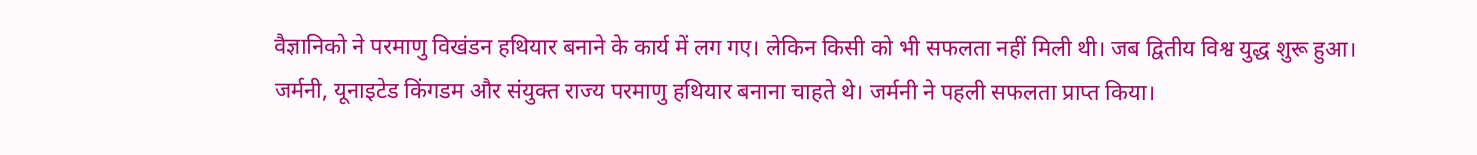वैज्ञानिको ने परमाणु विखंडन हथियार बनाने के कार्य में लग गए। लेकिन किसी को भी सफलता नहीं मिली थी। जब द्वितीय विश्व युद्ध शुरू हुआ। जर्मनी, यूनाइटेड किंगडम और संयुक्त राज्य परमाणु हथियार बनाना चाहते थे। जर्मनी ने पहली सफलता प्राप्त किया।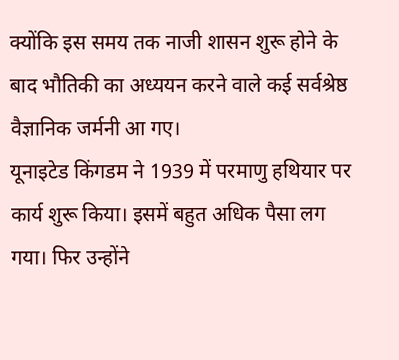क्योंकि इस समय तक नाजी शासन शुरू होने के बाद भौतिकी का अध्ययन करने वाले कई सर्वश्रेष्ठ वैज्ञानिक जर्मनी आ गए।
यूनाइटेड किंगडम ने 1939 में परमाणु हथियार पर कार्य शुरू किया। इसमें बहुत अधिक पैसा लग गया। फिर उन्होंने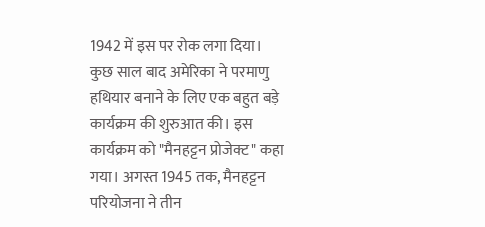1942 में इस पर रोक लगा दिया।
कुछ साल बाद अमेरिका ने परमाणु हथियार बनाने के लिए एक बहुत बड़े कार्यक्रम की शुरुआत की। इस कार्यक्रम को "मैनहट्टन प्रोजेक्ट" कहा गया। अगस्त 1945 तक, मैनहट्टन परियोजना ने तीन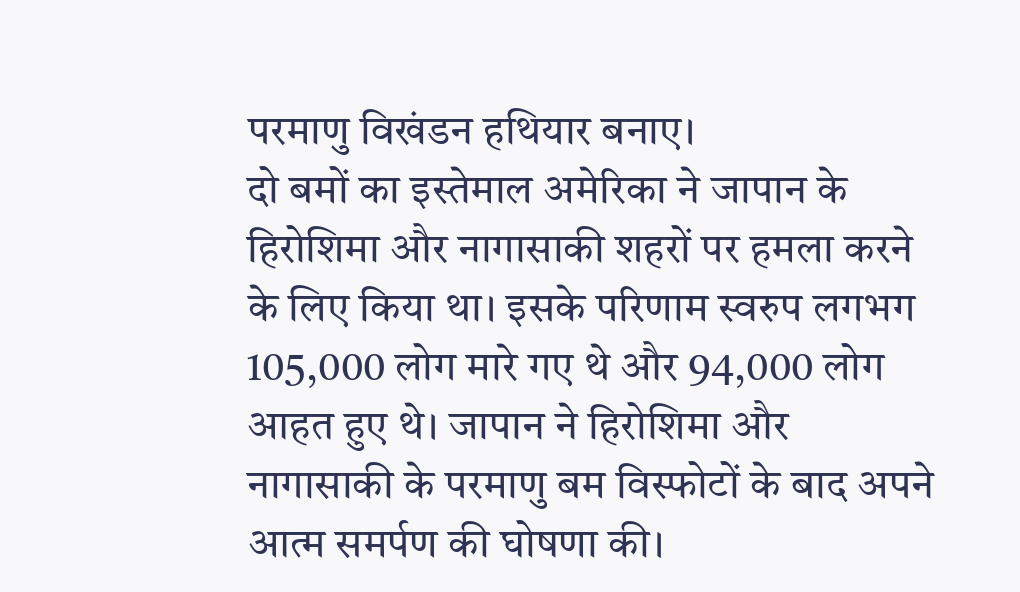परमाणु विखंडन हथियार बनाए।
दो बमों का इस्तेमाल अमेरिका ने जापान के हिरोशिमा और नागासाकी शहरों पर हमला करने के लिए किया था। इसके परिणाम स्वरुप लगभग 105,000 लोग मारे गए थे और 94,000 लोग आहत हुए थे। जापान ने हिरोशिमा और नागासाकी के परमाणु बम विस्फोटों के बाद अपने आत्म समर्पण की घोषणा की।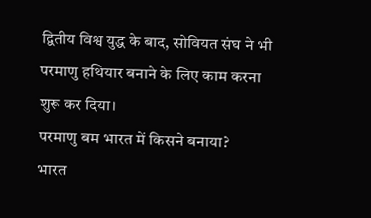द्वितीय विश्व युद्ध के बाद, सोवियत संघ ने भी परमाणु हथियार बनाने के लिए काम करना शुरू कर दिया।
परमाणु बम भारत में किसने बनाया?
भारत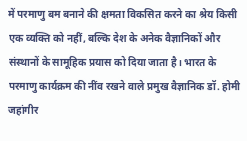में परमाणु बम बनाने की क्षमता विकसित करने का श्रेय किसी एक व्यक्ति को नहीं, बल्कि देश के अनेक वैज्ञानिकों और संस्थानों के सामूहिक प्रयास को दिया जाता है। भारत के परमाणु कार्यक्रम की नींव रखने वाले प्रमुख वैज्ञानिक डॉ. होमी जहांगीर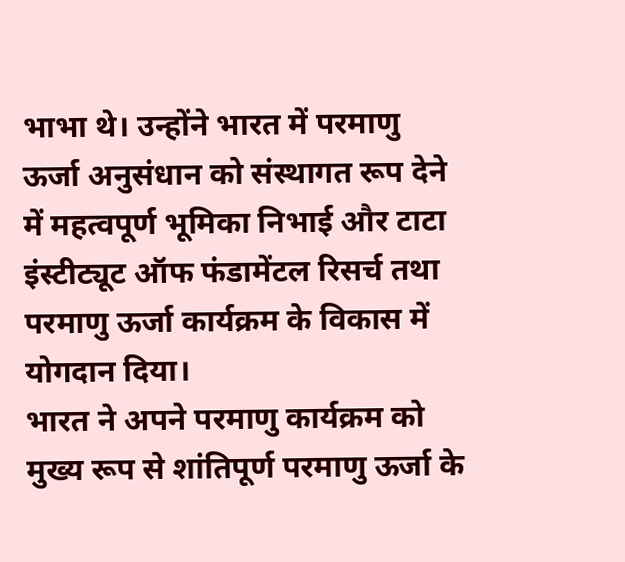भाभा थे। उन्होंने भारत में परमाणु ऊर्जा अनुसंधान को संस्थागत रूप देने में महत्वपूर्ण भूमिका निभाई और टाटा इंस्टीट्यूट ऑफ फंडामेंटल रिसर्च तथा परमाणु ऊर्जा कार्यक्रम के विकास में योगदान दिया।
भारत ने अपने परमाणु कार्यक्रम को मुख्य रूप से शांतिपूर्ण परमाणु ऊर्जा के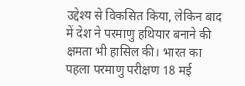उद्देश्य से विकसित किया, लेकिन बाद में देश ने परमाणु हथियार बनाने की क्षमता भी हासिल की। भारत का पहला परमाणु परीक्षण 18 मई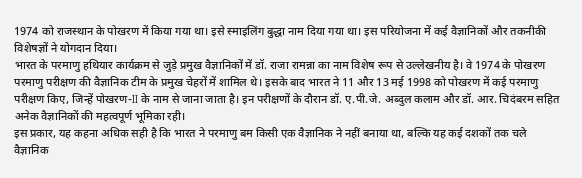1974 को राजस्थान के पोखरण में किया गया था। इसे स्माइलिंग बुद्धा नाम दिया गया था। इस परियोजना में कई वैज्ञानिकों और तकनीकी विशेषज्ञों ने योगदान दिया।
भारत के परमाणु हथियार कार्यक्रम से जुड़े प्रमुख वैज्ञानिकों में डॉ. राजा रामन्ना का नाम विशेष रूप से उल्लेखनीय है। वे 1974 के पोखरण परमाणु परीक्षण की वैज्ञानिक टीम के प्रमुख चेहरों में शामिल थे। इसके बाद भारत ने 11 और 13 मई 1998 को पोखरण में कई परमाणु परीक्षण किए, जिन्हें पोखरण-II के नाम से जाना जाता है। इन परीक्षणों के दौरान डॉ. ए.पी.जे. अब्दुल कलाम और डॉ. आर. चिदंबरम सहित अनेक वैज्ञानिकों की महत्वपूर्ण भूमिका रही।
इस प्रकार, यह कहना अधिक सही है कि भारत ने परमाणु बम किसी एक वैज्ञानिक ने नहीं बनाया था, बल्कि यह कई दशकों तक चले वैज्ञानिक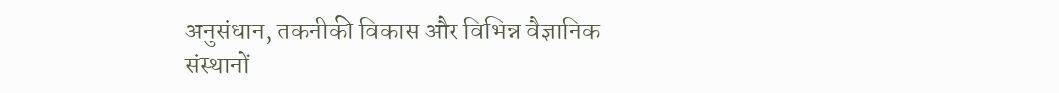अनुसंधान, तकनीकी विकास और विभिन्न वैज्ञानिक संस्थानों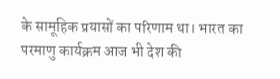के सामूहिक प्रयासों का परिणाम था। भारत का परमाणु कार्यक्रम आज भी देश की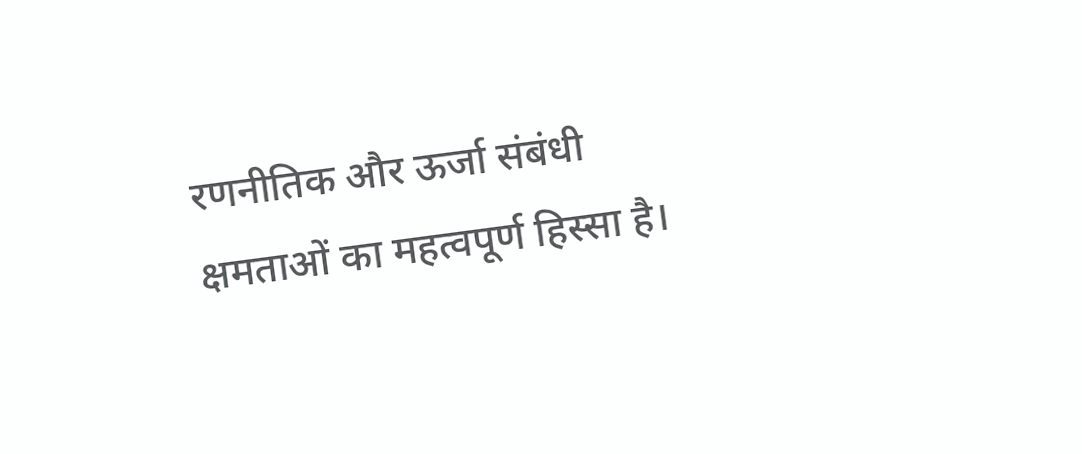रणनीतिक और ऊर्जा संबंधी क्षमताओं का महत्वपूर्ण हिस्सा है।